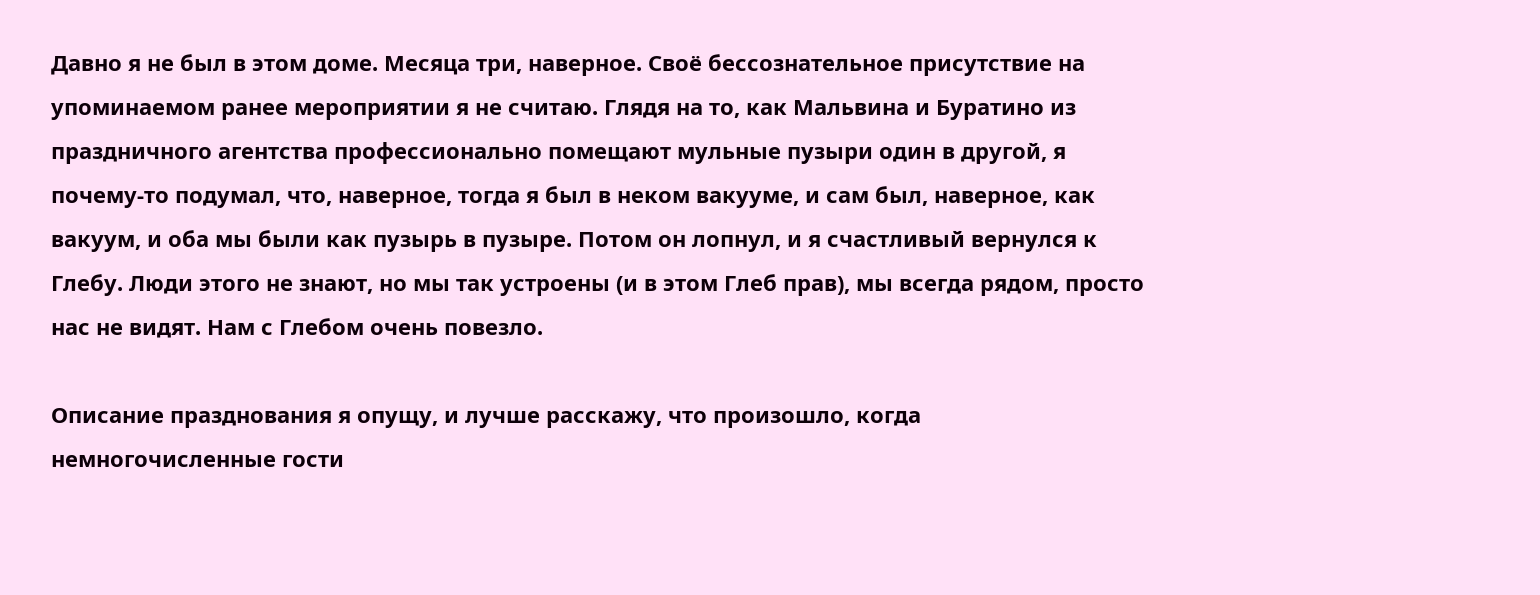Давно я не был в этом доме. Месяца три, наверное. Своё бессознательное присутствие на упоминаемом ранее мероприятии я не считаю. Глядя на то, как Мальвина и Буратино из праздничного агентства профессионально помещают мульные пузыри один в другой, я почему-то подумал, что, наверное, тогда я был в неком вакууме, и сам был, наверное, как вакуум, и оба мы были как пузырь в пузыре. Потом он лопнул, и я счастливый вернулся к Глебу. Люди этого не знают, но мы так устроены (и в этом Глеб прав), мы всегда рядом, просто нас не видят. Нам с Глебом очень повезло.

Описание празднования я опущу, и лучше расскажу, что произошло, когда немногочисленные гости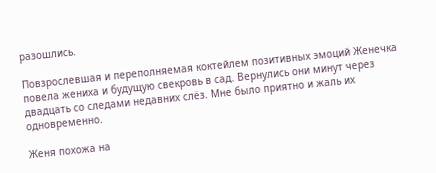разошлись.

Повзрослевшая и переполняемая коктейлем позитивных эмоций Женечка повела жениха и будущую свекровь в сад. Вернулись они минут через двадцать со следами недавних слёз. Мне было приятно и жаль их одновременно.

Женя похожа на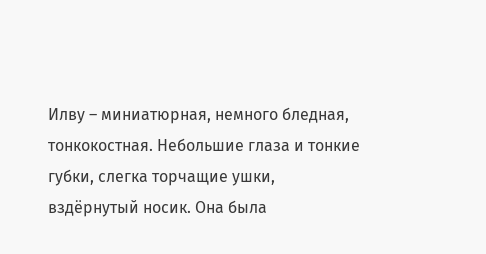Илву – миниатюрная, немного бледная, тонкокостная. Небольшие глаза и тонкие губки, слегка торчащие ушки, вздёрнутый носик. Она была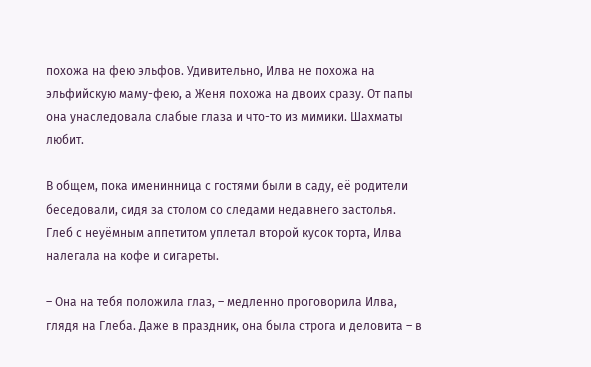похожа на фею эльфов. Удивительно, Илва не похожа на эльфийскую маму-фею, а Женя похожа на двоих сразу. От папы она унаследовала слабые глаза и что-то из мимики. Шахматы любит.

В общем, пока именинница с гостями были в саду, её родители беседовали, сидя за столом со следами недавнего застолья. Глеб с неуёмным аппетитом уплетал второй кусок торта, Илва налегала на кофе и сигареты.

– Она на тебя положила глаз, – медленно проговорила Илва, глядя на Глеба. Даже в праздник, она была строга и деловита – в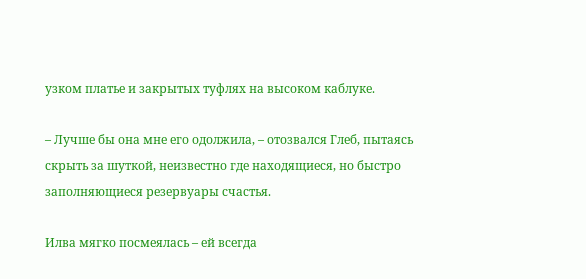узком платье и закрытых туфлях на высоком каблуке.

– Лучше бы она мне его одолжила, – отозвался Глеб, пытаясь скрыть за шуткой, неизвестно где находящиеся, но быстро заполняющиеся резервуары счастья.

Илва мягко посмеялась – ей всегда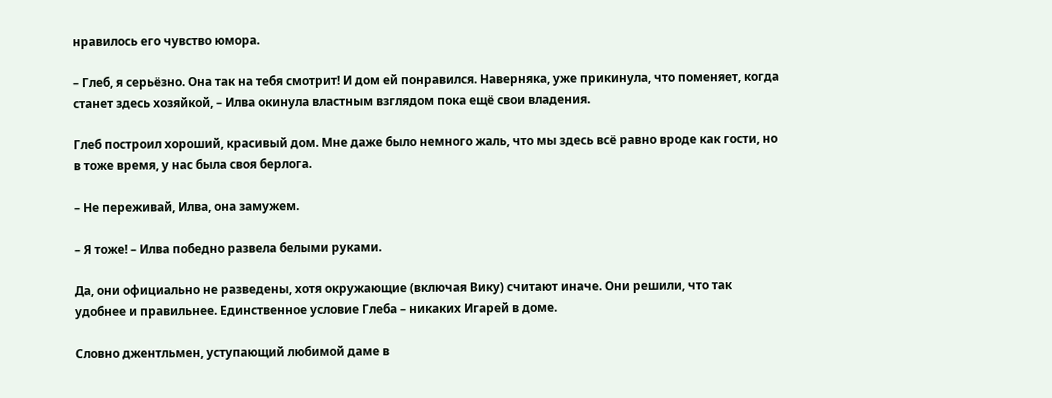нравилось его чувство юмора.

– Глеб, я серьёзно. Она так на тебя смотрит! И дом ей понравился. Наверняка, уже прикинула, что поменяет, когда станет здесь хозяйкой, – Илва окинула властным взглядом пока ещё свои владения.

Глеб построил хороший, красивый дом. Мне даже было немного жаль, что мы здесь всё равно вроде как гости, но в тоже время, у нас была своя берлога.

– Не переживай, Илва, она замужем.

– Я тоже! – Илва победно развела белыми руками.

Да, они официально не разведены, хотя окружающие (включая Вику) считают иначе. Они решили, что так удобнее и правильнее. Единственное условие Глеба – никаких Игарей в доме.

Словно джентльмен, уступающий любимой даме в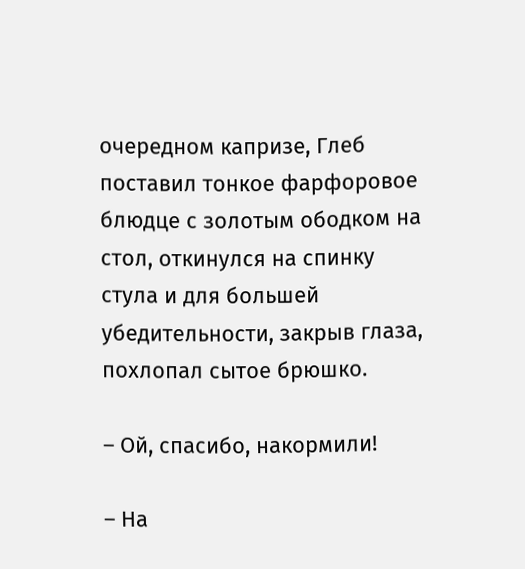очередном капризе, Глеб поставил тонкое фарфоровое блюдце с золотым ободком на стол, откинулся на спинку стула и для большей убедительности, закрыв глаза, похлопал сытое брюшко.

– Ой, спасибо, накормили!

– На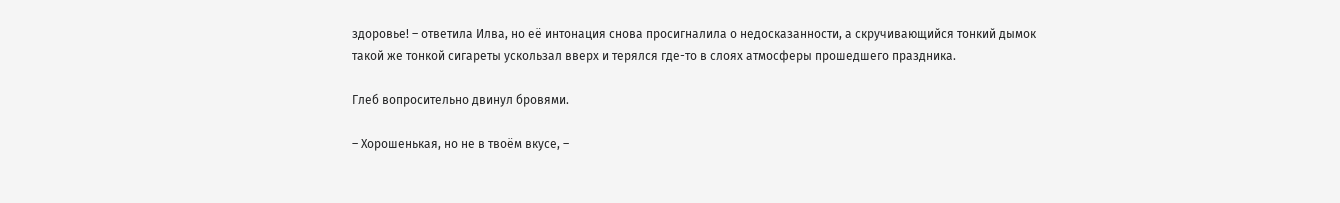здоровье! – ответила Илва, но её интонация снова просигналила о недосказанности, а скручивающийся тонкий дымок такой же тонкой сигареты ускользал вверх и терялся где-то в слоях атмосферы прошедшего праздника.

Глеб вопросительно двинул бровями.

– Хорошенькая, но не в твоём вкусе, –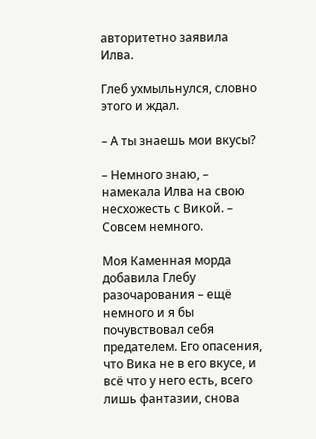авторитетно заявила Илва.

Глеб ухмыльнулся, словно этого и ждал.

– А ты знаешь мои вкусы?

– Немного знаю, – намекала Илва на свою несхожесть с Викой. – Совсем немного.

Моя Каменная морда добавила Глебу разочарования – ещё немного и я бы почувствовал себя предателем. Его опасения, что Вика не в его вкусе, и всё что у него есть, всего лишь фантазии, снова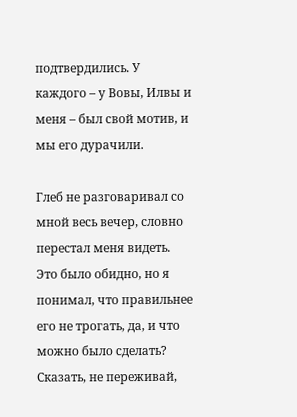подтвердились. У каждого – у Вовы, Илвы и меня – был свой мотив, и мы его дурачили.

Глеб не разговаривал со мной весь вечер, словно перестал меня видеть. Это было обидно, но я понимал, что правильнее его не трогать, да, и что можно было сделать? Сказать, не переживай,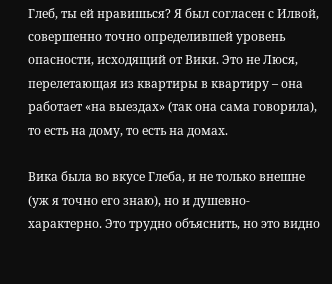Глеб, ты ей нравишься? Я был согласен с Илвой, совершенно точно определившей уровень опасности, исходящий от Вики. Это не Люся, перелетающая из квартиры в квартиру – она работает «на выездах» (так она сама говорила), то есть на дому, то есть на домах.

Вика была во вкусе Глеба, и не только внешне (уж я точно его знаю), но и душевно-характерно. Это трудно объяснить, но это видно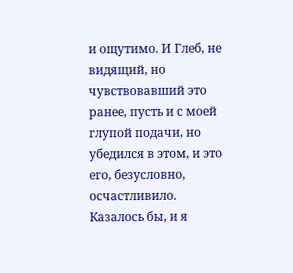и ощутимо. И Глеб, не видящий, но чувствовавший это ранее, пусть и с моей глупой подачи, но убедился в этом, и это его, безусловно, осчастливило. Казалось бы, и я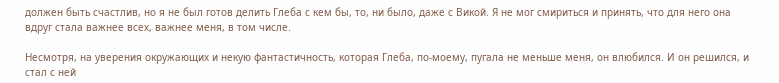должен быть счастлив, но я не был готов делить Глеба с кем бы, то, ни было, даже с Викой. Я не мог смириться и принять, что для него она вдруг стала важнее всех, важнее меня, в том числе.

Несмотря, на уверения окружающих и некую фантастичность, которая Глеба, по-моему, пугала не меньше меня, он влюбился. И он решился, и стал с ней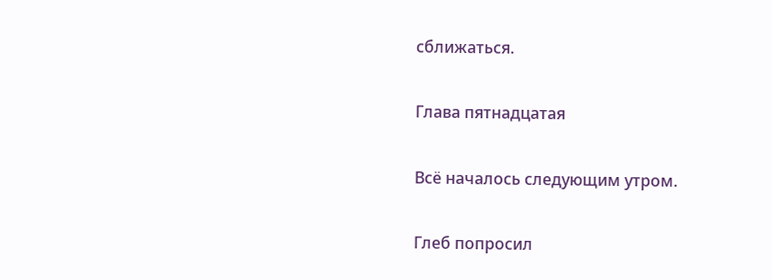сближаться.

Глава пятнадцатая

Всё началось следующим утром.

Глеб попросил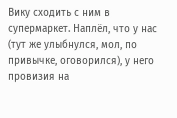Вику сходить с ним в супермаркет. Наплёл, что у нас (тут же улыбнулся, мол, по привычке, оговорился), у него провизия на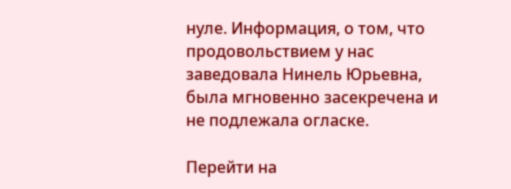нуле. Информация, о том, что продовольствием у нас заведовала Нинель Юрьевна, была мгновенно засекречена и не подлежала огласке.

Перейти на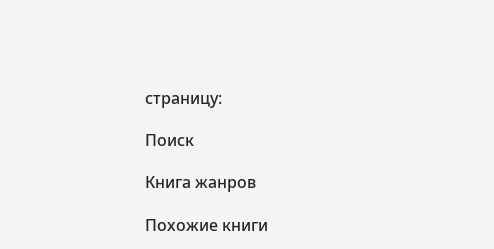страницу:

Поиск

Книга жанров

Похожие книги